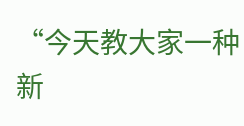“今天教大家一种新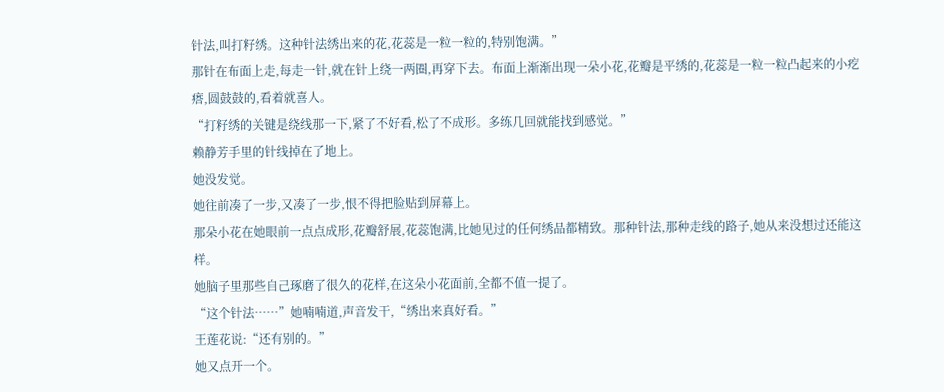针法,叫打籽绣。这种针法绣出来的花,花蕊是一粒一粒的,特别饱满。”
那针在布面上走,每走一针,就在针上绕一两圈,再穿下去。布面上渐渐出现一朵小花,花瓣是平绣的,花蕊是一粒一粒凸起来的小疙瘩,圆鼓鼓的,看着就喜人。
“打籽绣的关键是绕线那一下,紧了不好看,松了不成形。多练几回就能找到感觉。”
赖静芳手里的针线掉在了地上。
她没发觉。
她往前凑了一步,又凑了一步,恨不得把脸贴到屏幕上。
那朵小花在她眼前一点点成形,花瓣舒展,花蕊饱满,比她见过的任何绣品都精致。那种针法,那种走线的路子,她从来没想过还能这样。
她脑子里那些自己琢磨了很久的花样,在这朵小花面前,全都不值一提了。
“这个针法……”她喃喃道,声音发干,“绣出来真好看。”
王莲花说:“还有别的。”
她又点开一个。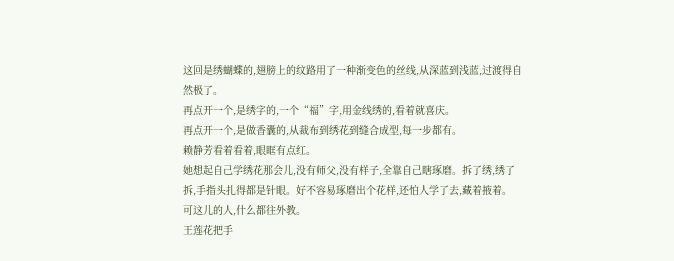这回是绣蝴蝶的,翅膀上的纹路用了一种渐变色的丝线,从深蓝到浅蓝,过渡得自然极了。
再点开一个,是绣字的,一个“福”字,用金线绣的,看着就喜庆。
再点开一个,是做香囊的,从裁布到绣花到缝合成型,每一步都有。
赖静芳看着看着,眼眶有点红。
她想起自己学绣花那会儿,没有师父,没有样子,全靠自己瞎琢磨。拆了绣,绣了拆,手指头扎得都是针眼。好不容易琢磨出个花样,还怕人学了去,藏着掖着。
可这儿的人,什么都往外教。
王莲花把手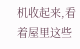机收起来,看着屋里这些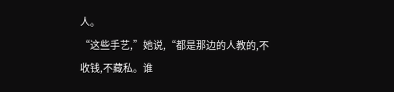人。
“这些手艺,”她说,“都是那边的人教的,不收钱,不藏私。谁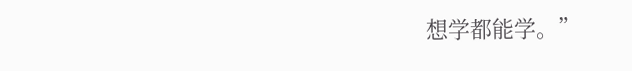想学都能学。”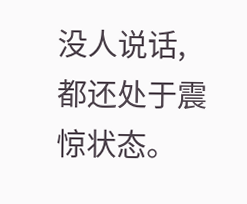没人说话,都还处于震惊状态。